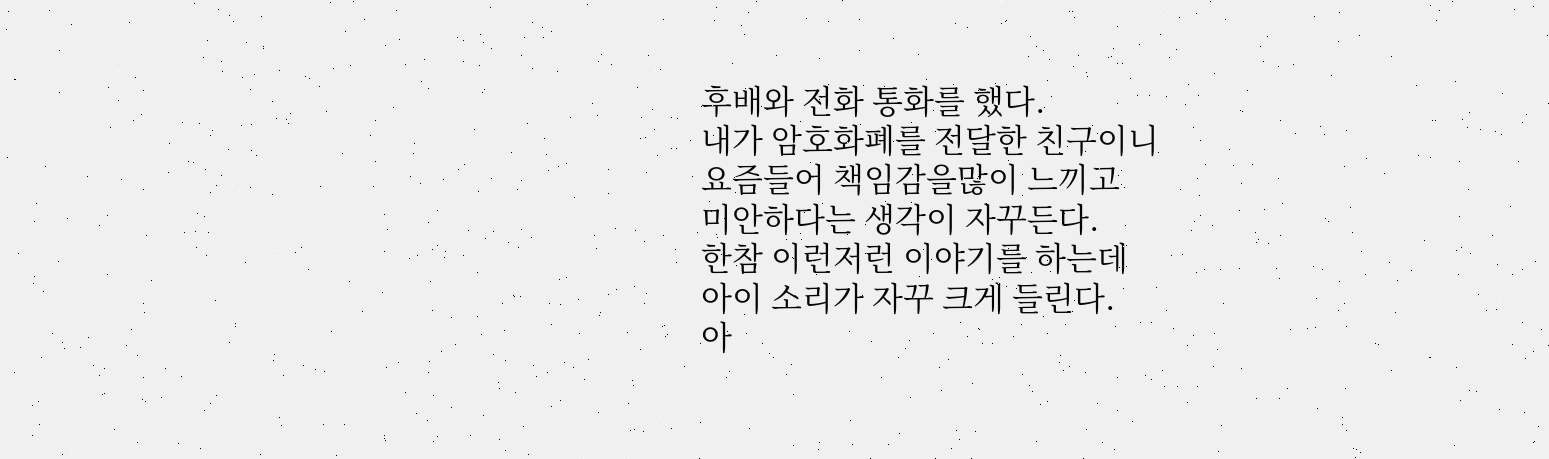후배와 전화 통화를 했다.
내가 암호화폐를 전달한 친구이니
요즘들어 책임감을많이 느끼고
미안하다는 생각이 자꾸든다.
한참 이런저런 이야기를 하는데
아이 소리가 자꾸 크게 들린다.
아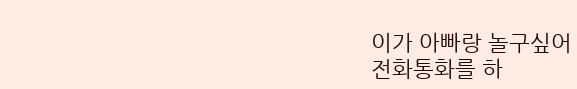이가 아빠랑 놀구싶어
전화통화를 하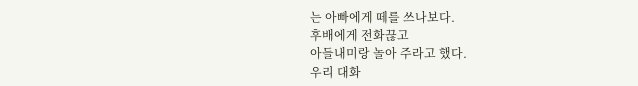는 아빠에게 떼를 쓰나보다.
후배에게 전화끊고
아들내미랑 놀아 주라고 했다.
우리 대화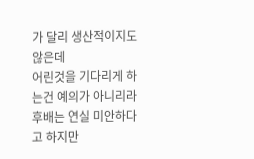가 달리 생산적이지도 않은데
어린것을 기다리게 하는건 예의가 아니리라
후배는 연실 미안하다고 하지만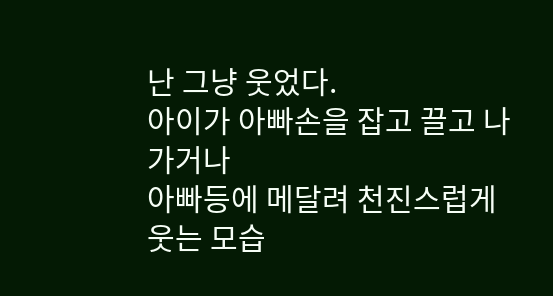난 그냥 웃었다.
아이가 아빠손을 잡고 끌고 나가거나
아빠등에 메달려 천진스럽게 웃는 모습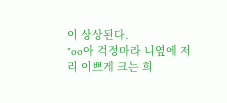이 상상된다.
"oo아 걱정마라 니옆에 저리 이쁘게 크는 희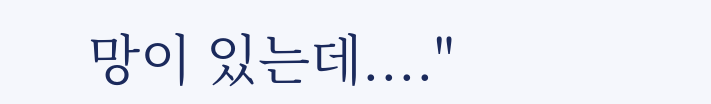망이 있는데...."